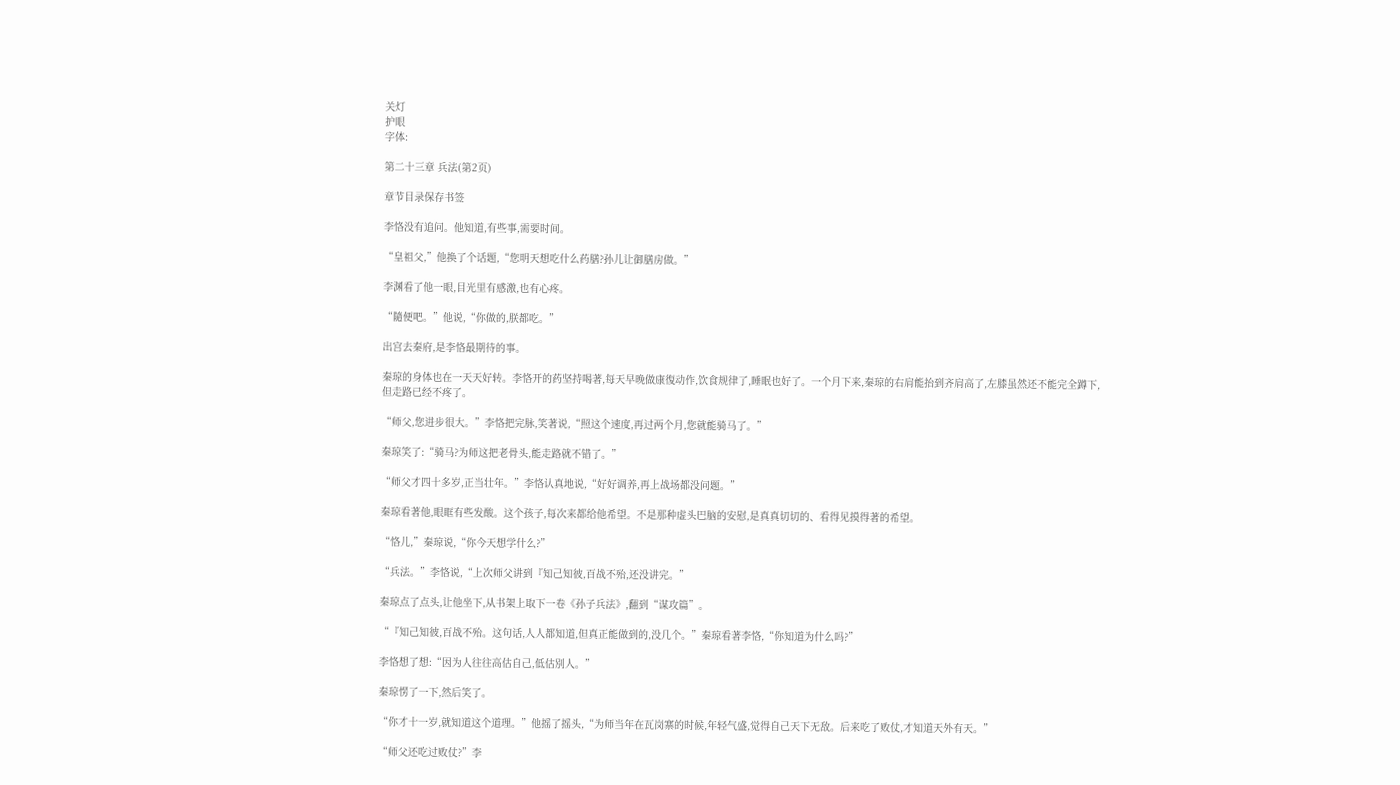关灯
护眼
字体:

第二十三章 兵法(第2页)

章节目录保存书签

李恪没有追问。他知道,有些事,需要时间。

“皇祖父,”他换了个话题,“您明天想吃什么药膳?孙儿让御膳房做。”

李渊看了他一眼,目光里有感激,也有心疼。

“隨便吧。”他说,“你做的,朕都吃。”

出宫去秦府,是李恪最期待的事。

秦琼的身体也在一天天好转。李恪开的药坚持喝著,每天早晚做康復动作,饮食规律了,睡眠也好了。一个月下来,秦琼的右肩能抬到齐肩高了,左膝虽然还不能完全蹲下,但走路已经不疼了。

“师父,您进步很大。”李恪把完脉,笑著说,“照这个速度,再过两个月,您就能骑马了。”

秦琼笑了:“骑马?为师这把老骨头,能走路就不错了。”

“师父才四十多岁,正当壮年。”李恪认真地说,“好好调养,再上战场都没问题。”

秦琼看著他,眼眶有些发酸。这个孩子,每次来都给他希望。不是那种虚头巴脑的安慰,是真真切切的、看得见摸得著的希望。

“恪儿,”秦琼说,“你今天想学什么?”

“兵法。”李恪说,“上次师父讲到『知己知彼,百战不殆,还没讲完。”

秦琼点了点头,让他坐下,从书架上取下一卷《孙子兵法》,翻到“谋攻篇”。

“『知己知彼,百战不殆。这句话,人人都知道,但真正能做到的,没几个。”秦琼看著李恪,“你知道为什么吗?”

李恪想了想:“因为人往往高估自己,低估別人。”

秦琼愣了一下,然后笑了。

“你才十一岁,就知道这个道理。”他摇了摇头,“为师当年在瓦岗寨的时候,年轻气盛,觉得自己天下无敌。后来吃了败仗,才知道天外有天。”

“师父还吃过败仗?”李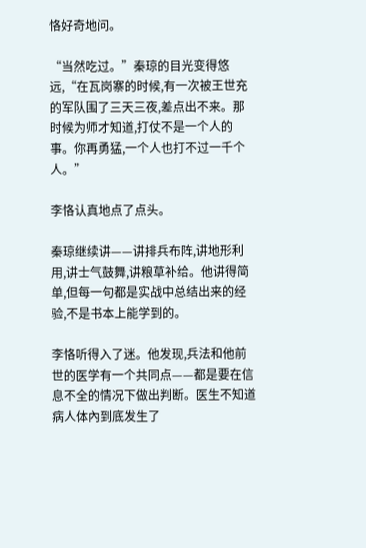恪好奇地问。

“当然吃过。”秦琼的目光变得悠远,“在瓦岗寨的时候,有一次被王世充的军队围了三天三夜,差点出不来。那时候为师才知道,打仗不是一个人的事。你再勇猛,一个人也打不过一千个人。”

李恪认真地点了点头。

秦琼继续讲——讲排兵布阵,讲地形利用,讲士气鼓舞,讲粮草补给。他讲得简单,但每一句都是实战中总结出来的经验,不是书本上能学到的。

李恪听得入了迷。他发现,兵法和他前世的医学有一个共同点——都是要在信息不全的情况下做出判断。医生不知道病人体內到底发生了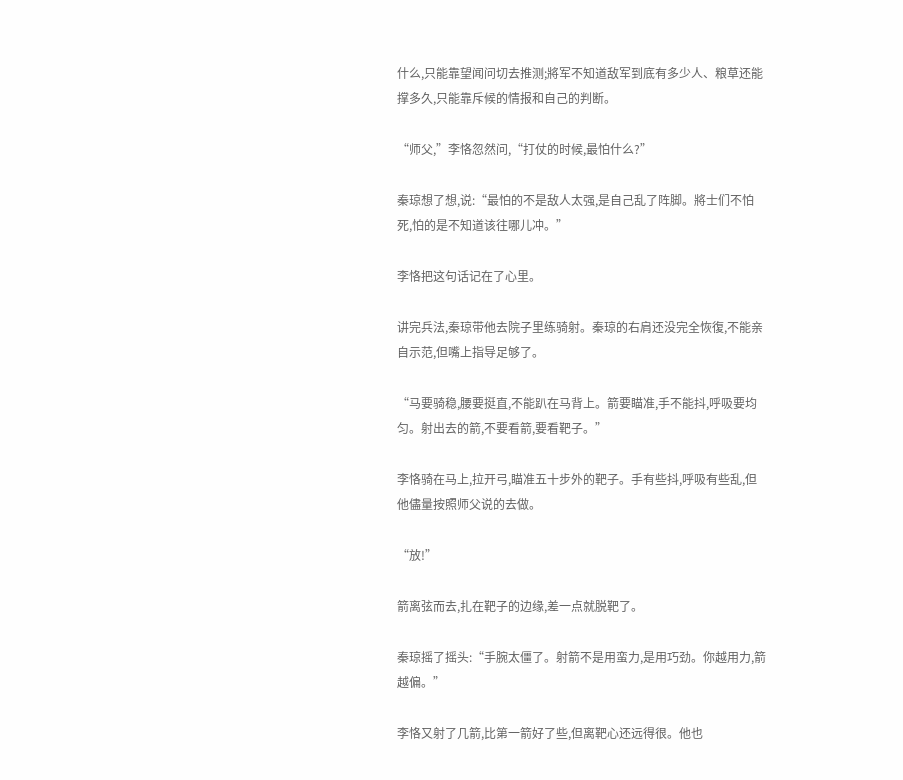什么,只能靠望闻问切去推测;將军不知道敌军到底有多少人、粮草还能撑多久,只能靠斥候的情报和自己的判断。

“师父,”李恪忽然问,“打仗的时候,最怕什么?”

秦琼想了想,说:“最怕的不是敌人太强,是自己乱了阵脚。將士们不怕死,怕的是不知道该往哪儿冲。”

李恪把这句话记在了心里。

讲完兵法,秦琼带他去院子里练骑射。秦琼的右肩还没完全恢復,不能亲自示范,但嘴上指导足够了。

“马要骑稳,腰要挺直,不能趴在马背上。箭要瞄准,手不能抖,呼吸要均匀。射出去的箭,不要看箭,要看靶子。”

李恪骑在马上,拉开弓,瞄准五十步外的靶子。手有些抖,呼吸有些乱,但他儘量按照师父说的去做。

“放!”

箭离弦而去,扎在靶子的边缘,差一点就脱靶了。

秦琼摇了摇头:“手腕太僵了。射箭不是用蛮力,是用巧劲。你越用力,箭越偏。”

李恪又射了几箭,比第一箭好了些,但离靶心还远得很。他也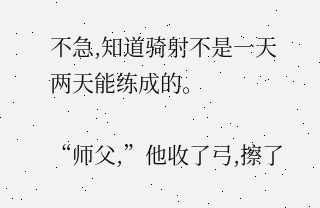不急,知道骑射不是一天两天能练成的。

“师父,”他收了弓,擦了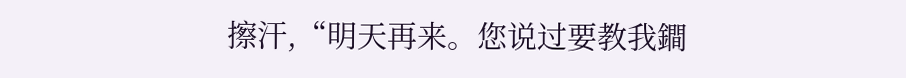擦汗,“明天再来。您说过要教我鐧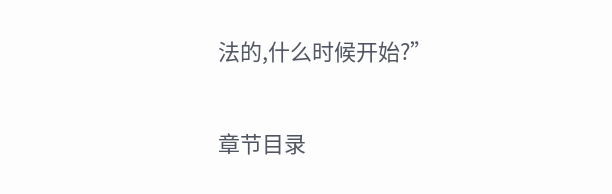法的,什么时候开始?”

章节目录